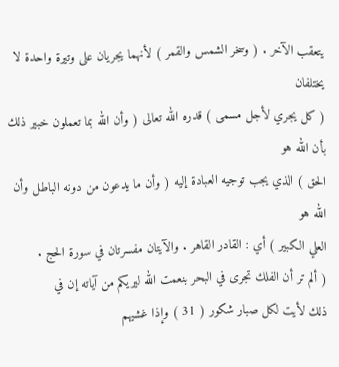يتعقب الآخر . ( وسخر الشمس والقمر ) لأنهما يجريان على وتيرة واحدة لا يختلفان
( كل يجري لأجل مسمى ) قدره الله تعالى ( وأن الله بما تعملون خبير ذلك بأن الله هو
الحق ) الذي يجب توجيه العبادة إليه ( وأن ما يدعون من دونه الباطل وأن الله هو
العلي الكبير ) أي : القادر القاهر . والآيتان مفسرتان في سورة الحج .
( ألم تر أن الفلك تجرى في البحر بنعمت الله ليريكم من آياته إن في
ذلك لأيت لكل صبار شكور ( 31 ) وإذا غشيهم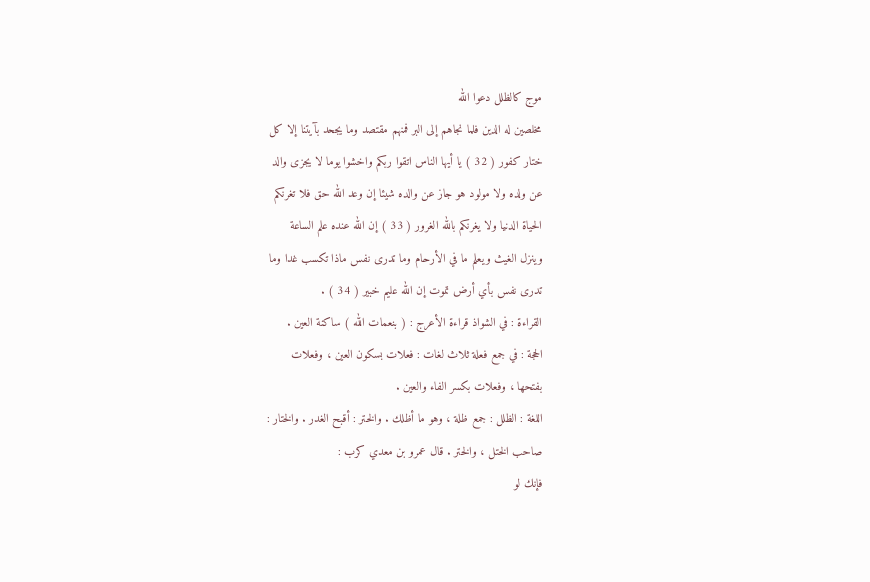موج كالظلل دعوا الله
مخلصين له الدين فلما نجاهم إلى البر فمنهم مقتصد وما يجحد بآيتنا إلا كل
ختار كفور ( 32 ) يا أيها الناس اتقوا ربكم واخشوا يوما لا يجزى والد
عن ولده ولا مولود هو جاز عن والده شيئا إن وعد الله حق فلا تغرنكم
الحياة الدنيا ولا يغرنكم بالله الغرور ( 33 ) إن الله عنده علم الساعة
وينزل الغيث ويعلم ما في الأرحام وما تدرى نفس ماذا تكسب غدا وما
تدرى نفس بأي أرض تموت إن الله عليم خبير ( 34 ) .
القراءة : في الشواذ قراءة الأعرج : ( بنعمات الله ) ساكنة العين .
الحجة : في جمع فعلة ثلاث لغات : فعلات بسكون العين ، وفعلات
بفتحها ، وفعلات بكسر الفاء والعين .
اللغة : الظلل : جمع ظلة ، وهو ما أظلك . والختر : أقبح الغدر . والختار :
صاحب الختل ، والختر . قال عمرو بن معدي كرب :
فإنك لو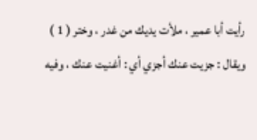رأيت أبا عمير ، ملأت يديك من غدر ، وختر ( 1 )
ويقال : جزيت عنك أجزي أي : أغنيت عنك ، وفيه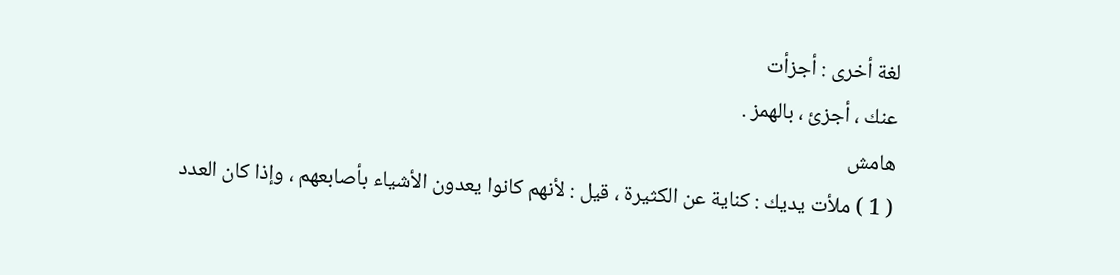لغة أخرى : أجزأت
عنك ، أجزئ ، بالهمز .
هامش
( 1 ) ملأت يديك : كناية عن الكثيرة ، قيل : لأنهم كانوا يعدون الأشياء بأصابعهم ، وإذا كان العدد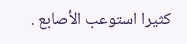كثيرا استوعب الأصابع .